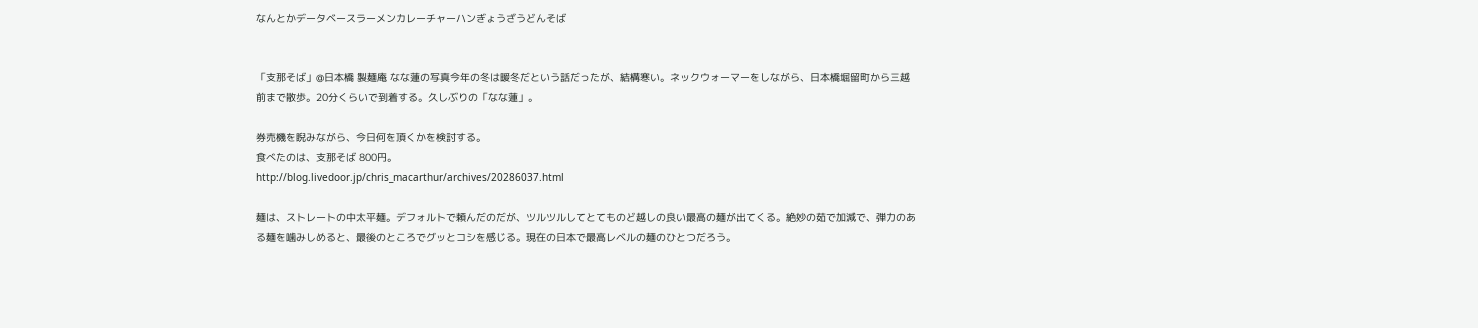なんとかデータベースラーメンカレーチャーハンぎょうざうどんそば


「支那そば」@日本橋 製麺庵 なな蓮の写真今年の冬は暖冬だという話だったが、結構寒い。ネックウォーマーをしながら、日本橋堀留町から三越前まで散歩。20分くらいで到着する。久しぶりの「なな蓮」。

券売機を睨みながら、今日何を頂くかを検討する。
食べたのは、支那そば 800円。
http://blog.livedoor.jp/chris_macarthur/archives/20286037.html

麺は、ストレートの中太平麺。デフォルトで頼んだのだが、ツルツルしてとてものど越しの良い最高の麺が出てくる。絶妙の茹で加減で、弾力のある麺を噛みしめると、最後のところでグッとコシを感じる。現在の日本で最高レベルの麺のひとつだろう。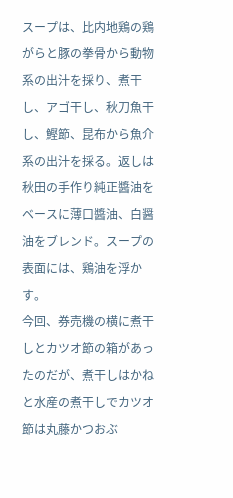スープは、比内地鶏の鶏がらと豚の拳骨から動物系の出汁を採り、煮干し、アゴ干し、秋刀魚干し、鰹節、昆布から魚介系の出汁を採る。返しは秋田の手作り純正醬油をベースに薄口醬油、白醤油をブレンド。スープの表面には、鶏油を浮かす。
今回、券売機の横に煮干しとカツオ節の箱があったのだが、煮干しはかねと水産の煮干しでカツオ節は丸藤かつおぶ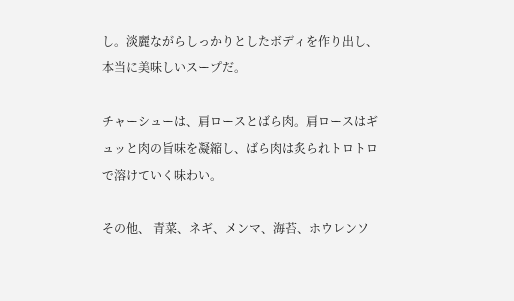し。淡麗ながらしっかりとしたボディを作り出し、本当に美味しいスープだ。

チャーシューは、肩ロースとばら肉。肩ロースはギュッと肉の旨味を凝縮し、ばら肉は炙られトロトロで溶けていく味わい。

その他、 青菜、ネギ、メンマ、海苔、ホウレンソ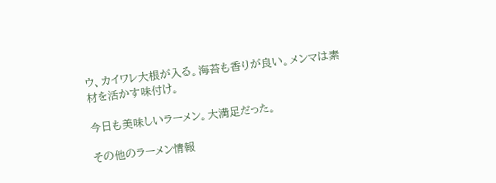ウ、カイワレ大根が入る。海苔も香りが良い。メンマは素材を活かす味付け。

今日も美味しいラーメン。大満足だった。

その他のラーメン情報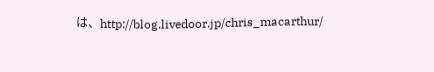は、http://blog.livedoor.jp/chris_macarthur/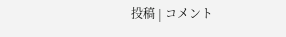投稿 | コメント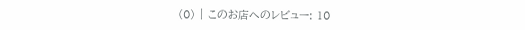(0) | このお店へのレビュー: 10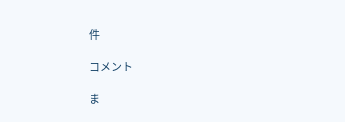件

コメント

ま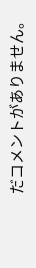だコメントがありません。